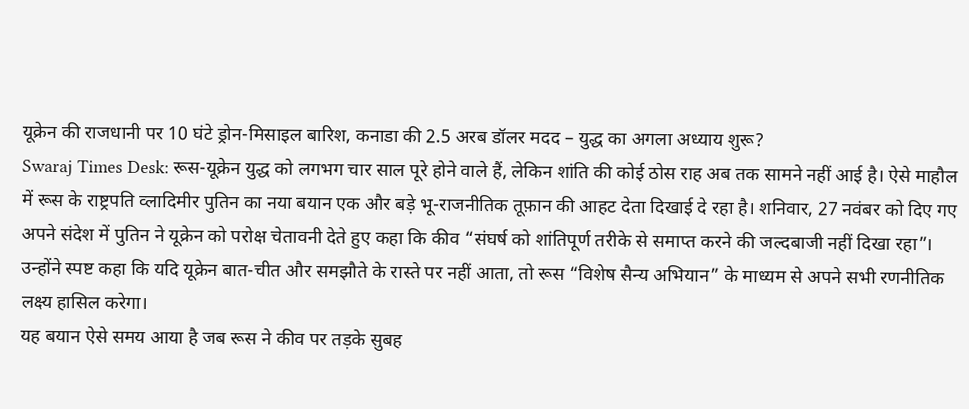यूक्रेन की राजधानी पर 10 घंटे ड्रोन-मिसाइल बारिश, कनाडा की 2.5 अरब डॉलर मदद – युद्ध का अगला अध्याय शुरू?
Swaraj Times Desk: रूस-यूक्रेन युद्ध को लगभग चार साल पूरे होने वाले हैं, लेकिन शांति की कोई ठोस राह अब तक सामने नहीं आई है। ऐसे माहौल में रूस के राष्ट्रपति व्लादिमीर पुतिन का नया बयान एक और बड़े भू-राजनीतिक तूफ़ान की आहट देता दिखाई दे रहा है। शनिवार, 27 नवंबर को दिए गए अपने संदेश में पुतिन ने यूक्रेन को परोक्ष चेतावनी देते हुए कहा कि कीव “संघर्ष को शांतिपूर्ण तरीके से समाप्त करने की जल्दबाजी नहीं दिखा रहा”। उन्होंने स्पष्ट कहा कि यदि यूक्रेन बात-चीत और समझौते के रास्ते पर नहीं आता, तो रूस “विशेष सैन्य अभियान” के माध्यम से अपने सभी रणनीतिक लक्ष्य हासिल करेगा।
यह बयान ऐसे समय आया है जब रूस ने कीव पर तड़के सुबह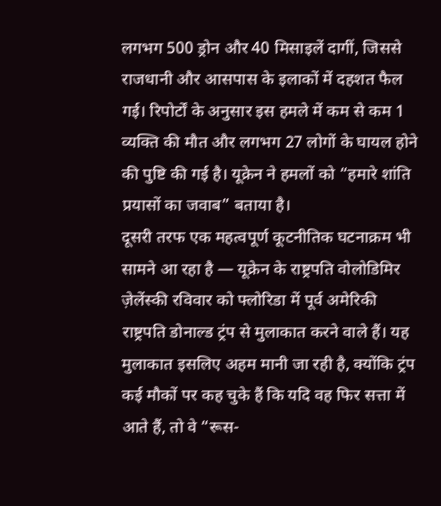लगभग 500 ड्रोन और 40 मिसाइलें दागीं, जिससे राजधानी और आसपास के इलाकों में दहशत फैल गई। रिपोर्टों के अनुसार इस हमले में कम से कम 1 व्यक्ति की मौत और लगभग 27 लोगों के घायल होने की पुष्टि की गई है। यूक्रेन ने हमलों को “हमारे शांति प्रयासों का जवाब” बताया है।
दूसरी तरफ एक महत्वपूर्ण कूटनीतिक घटनाक्रम भी सामने आ रहा है — यूक्रेन के राष्ट्रपति वोलोडिमिर ज़ेलेंस्की रविवार को फ्लोरिडा में पूर्व अमेरिकी राष्ट्रपति डोनाल्ड ट्रंप से मुलाकात करने वाले हैं। यह मुलाकात इसलिए अहम मानी जा रही है, क्योंकि ट्रंप कई मौकों पर कह चुके हैं कि यदि वह फिर सत्ता में आते हैं, तो वे “रूस-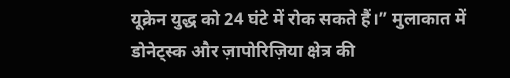यूक्रेन युद्ध को 24 घंटे में रोक सकते हैं।” मुलाकात में डोनेट्स्क और ज़ापोरिज़िया क्षेत्र की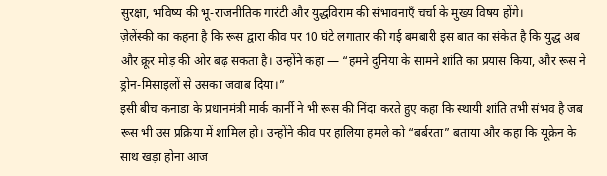सुरक्षा, भविष्य की भू-राजनीतिक गारंटी और युद्धविराम की संभावनाएँ चर्चा के मुख्य विषय होंगे।
ज़ेलेंस्की का कहना है कि रूस द्वारा कीव पर 10 घंटे लगातार की गई बमबारी इस बात का संकेत है कि युद्ध अब और क्रूर मोड़ की ओर बढ़ सकता है। उन्होंने कहा — “हमने दुनिया के सामने शांति का प्रयास किया, और रूस ने ड्रोन-मिसाइलों से उसका जवाब दिया।”
इसी बीच कनाडा के प्रधानमंत्री मार्क कार्नी ने भी रूस की निंदा करते हुए कहा कि स्थायी शांति तभी संभव है जब रूस भी उस प्रक्रिया में शामिल हो। उन्होंने कीव पर हालिया हमले को “बर्बरता” बताया और कहा कि यूक्रेन के साथ खड़ा होना आज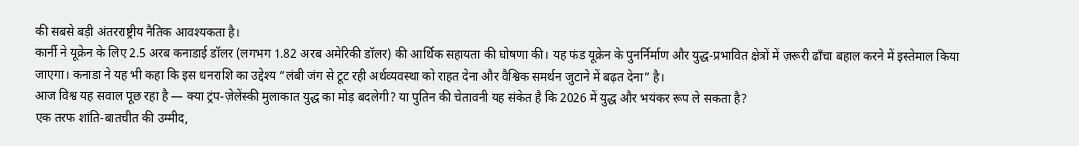की सबसे बड़ी अंतरराष्ट्रीय नैतिक आवश्यकता है।
कार्नी ने यूक्रेन के लिए 2.5 अरब कनाडाई डॉलर (लगभग 1.82 अरब अमेरिकी डॉलर) की आर्थिक सहायता की घोषणा की। यह फंड यूक्रेन के पुनर्निर्माण और युद्ध-प्रभावित क्षेत्रों में ज़रूरी ढाँचा बहाल करने में इस्तेमाल किया जाएगा। कनाडा ने यह भी कहा कि इस धनराशि का उद्देश्य “लंबी जंग से टूट रही अर्थव्यवस्था को राहत देना और वैश्विक समर्थन जुटाने में बढ़त देना” है।
आज विश्व यह सवाल पूछ रहा है — क्या ट्रंप-ज़ेलेंस्की मुलाकात युद्ध का मोड़ बदलेगी? या पुतिन की चेतावनी यह संकेत है कि 2026 में युद्ध और भयंकर रूप ले सकता है?
एक तरफ शांति-बातचीत की उम्मीद,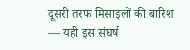दूसरी तरफ मिसाइलों की बारिश — यही इस संघर्ष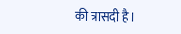की त्रासदी है।